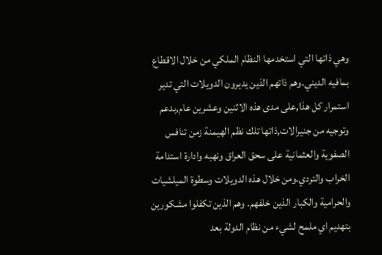وهي ذاتها التي استخدمها النظام الملكي من خلال الاقطاع بمافيه الديني.وهم ذاتهم الذين يديرون الدويلات التي تدير استمرار كل هذا,على مدى هذه الاثنين وعشرين عام,بدعم وتوجيه من جنيرالات,ذاتها تلك نظم الهيمنة زمن تنافس الصفوية والعثمانية على سحق العراق ونهبه وادارة استدامة الخراب والتردي.ومن خلال هذه الدويلات وسطوة الميلشيات والحرامية والكبار الذين خلفهم. وهم الذين تكفلوا مشكورين بتهديم اي ملمح لشيء من نظام الدولة بعد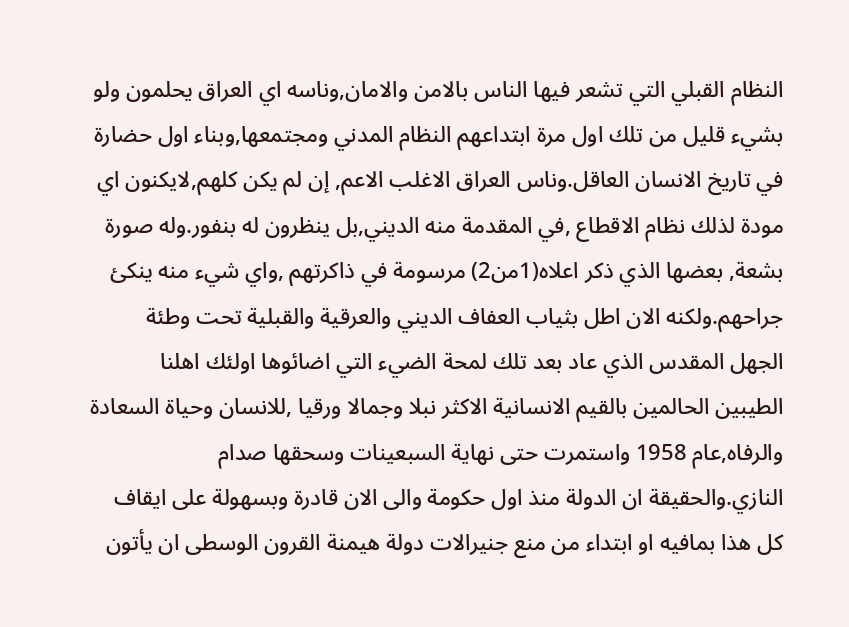النظام القبلي التي تشعر فيها الناس بالامن والامان,وناسه اي العراق يحلمون ولو بشيء قليل من تلك اول مرة ابتداعهم النظام المدني ومجتمعها,وبناء اول حضارة في تاريخ الانسان العاقل.وناس العراق الاغلب الاعم, إن لم يكن كلهم,لايكنون اي مودة لذلك نظام الاقطاع ,في المقدمة منه الديني,بل ينظرون له بنفور.وله صورة بشعة, بعضها الذي ذكر اعلاه(1من2) مرسومة في ذاكرتهم ,واي شيء منه ينكئ جراحهم.ولكنه الان اطل بثياب العفاف الديني والعرقية والقبلية تحت وطئة الجهل المقدس الذي عاد بعد تلك لمحة الضيء التي اضائوها اولئك اهلنا الطيبين الحالمين بالقيم الانسانية الاكثر نبلا وجمالا ورقيا ,للانسان وحياة السعادة والرفاه,عام 1958 واستمرت حتى نهاية السبعينات وسحقها صدام النازي.والحقيقة ان الدولة منذ اول حكومة والى الان قادرة وبسهولة على ايقاف كل هذا بمافيه او ابتداء من منع جنيرالات دولة هيمنة القرون الوسطى ان يأتون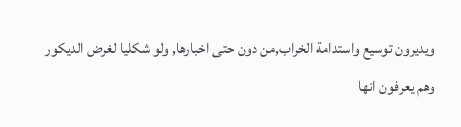ويديرون توسيع واستدامة الخراب,من دون حتى اخبارها, ولو شكليا لغرض الديكور وهم يعرفون انها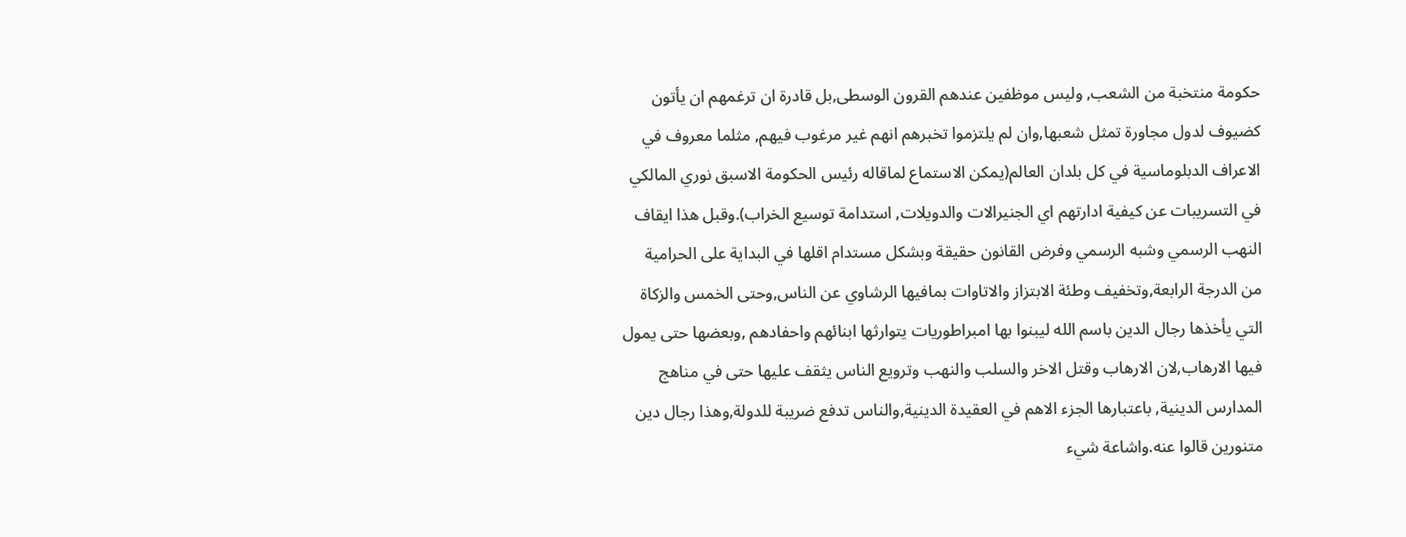حكومة منتخبة من الشعب, وليس موظفين عندهم القرون الوسطى,بل قادرة ان ترغمهم ان يأتون كضيوف لدول مجاورة تمثل شعبها,وان لم يلتزموا تخبرهم انهم غير مرغوب فيهم, مثلما معروف في الاعراف الدبلوماسية في كل بلدان العالم(يمكن الاستماع لماقاله رئيس الحكومة الاسبق نوري المالكي في التسريبات عن كيفية ادارتهم اي الجنيرالات والدويلات, استدامة توسيع الخراب).وقبل هذا ايقاف النهب الرسمي وشبه الرسمي وفرض القانون حقيقة وبشكل مستدام اقلها في البداية على الحرامية من الدرجة الرابعة,وتخفيف وطئة الابتزاز والاتاوات بمافيها الرشاوي عن الناس,وحتى الخمس والزكاة التي يأخذها رجال الدين باسم الله ليبنوا بها امبراطوريات يتوارثها ابنائهم واحفادهم ,وبعضها حتى يمول فيها الارهاب,لان الارهاب وقتل الاخر والسلب والنهب وترويع الناس يثقف عليها حتى في مناهج المدارس الدينية, باعتبارها الجزء الاهم في العقيدة الدينية,والناس تدفع ضريبة للدولة,وهذا رجال دين متنورين قالوا عنه.واشاعة شيء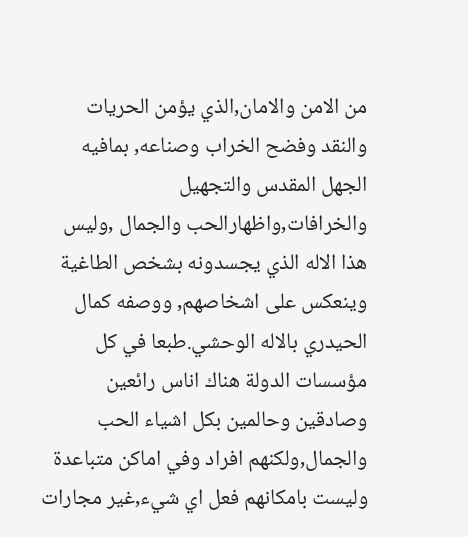من الامن والامان,الذي يؤمن الحريات والنقد وفضح الخراب وصناعه, بمافيه الجهل المقدس والتجهيل والخرافات,واظهارالحب والجمال ,وليس هذا الاله الذي يجسدونه بشخص الطاغية وينعكس على اشخاصهم, ووصفه كمال الحيدري بالاله الوحشي.طبعا في كل مؤسسات الدولة هناك اناس رائعين وصادقين وحالمين بكل اشياء الحب والجمال,ولكنهم افراد وفي اماكن متباعدة وليست بامكانهم فعل اي شيء,غير مجارات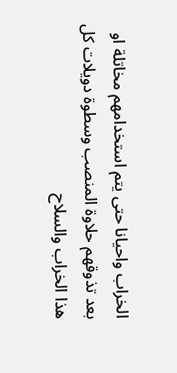الخراب واحيانا حتى يتم استخدامهم مخاتلة او بعد تذوقهم حلاوة المنصب وسطوة دويلات كل هذا الخراب والسلاح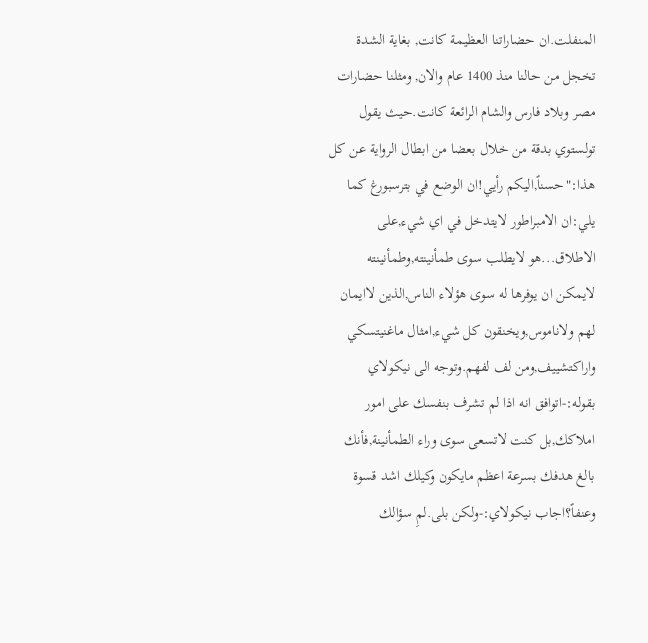المنفلت.ان حضاراتنا العظيمة كانت, بغاية الشدة تخجل من حالنا منذ 1400 عام والان, ومثلنا حضارات مصر وبلاد فارس والشام الرائعة كانت.حيث يقول تولستوي بدقة من خلال بعضا من ابطال الرواية عن كل هذا:"حسناً,اليكم رأيي!ان الوضع في بترسبورغ كما يلي:ان الامبراطور لايتدخل في اي شيء,على الاطلاق...هو لايطلب سوى طمأنينته,وطمأنينته لايمكن ان يوفرها له سوى هؤلاء الناس,الذين لاايمان لهم ولاناموس,ويخنقون كل شيء,امثال ماغنيتسكي واراكتشييف,ومن لف لفهم.وتوجه الى نيكولاي بقوله:-اتوافق انه اذا لم تشرف بنفسك على امور املاكك,بل كنت لاتسعى سوى وراء الطمأنينة,فأنك بالغ هدفك بسرعة اعظم مايكون وكيلك اشد قسوة وعنفاً؟اجاب نيكولاي:-ولكن بلى.لمِ سؤالك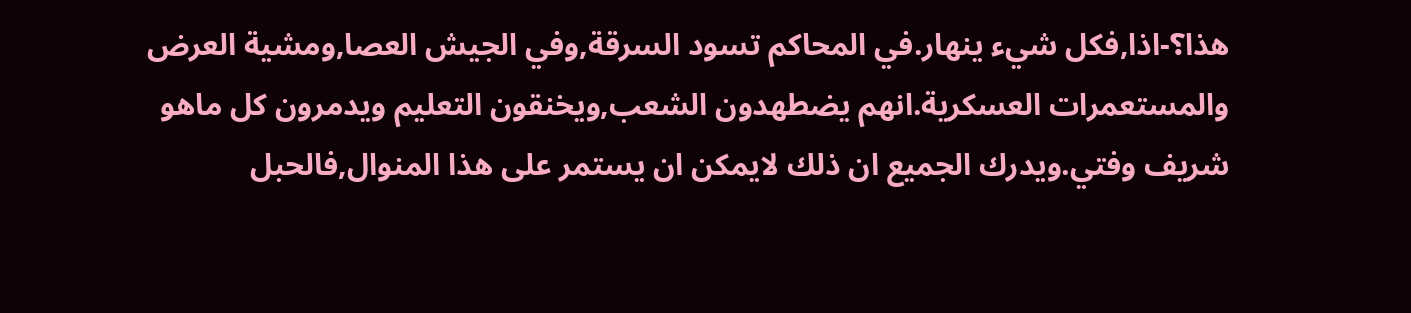هذا؟-اذا,فكل شيء ينهار.في المحاكم تسود السرقة,وفي الجيش العصا,ومشية العرض والمستعمرات العسكرية.انهم يضطهدون الشعب,ويخنقون التعليم ويدمرون كل ماهو شريف وفتي.ويدرك الجميع ان ذلك لايمكن ان يستمر على هذا المنوال,فالحبل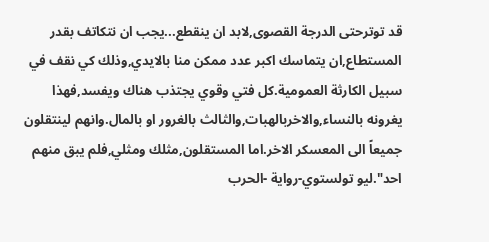قد توترحتى الدرجة القصوى,لابد ان ينقطع...يجب ان نتكاتف بقدر المستطاع,ان يتماسك اكبر عدد ممكن منا بالايدي,وذلك كي نقف في سبيل الكارثة العمومية.كل فتي وقوي يجتذب هناك ويفسد,فهذا يغرونه بالنساء,والاخربالهبات,والثالث بالغرور او بالمال.وانهم لينتقلون جميعاً الى المعسكر الاخر.اما المستقلون,مثلك ومثلي,فلم يبق منهم احد".ليو تولستوي-رواية -الحرب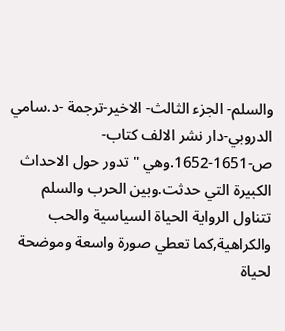والسلم- الجزء الثالث- الاخير-ترجمة -د.سامي الدروبي-دار نشر الالف كتاب-ص-1651-1652.وهي "تدور حول الاحداث الكبيرة التي حدثت.وبين الحرب والسلم تتناول الرواية الحياة السياسية والحب والكراهية,كما تعطي صورة واسعة وموضحة لحياة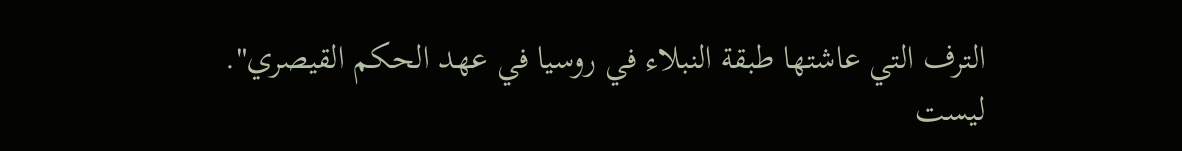الترف التي عاشتها طبقة النبلاء في روسيا في عهد الحكم القيصري".
ليست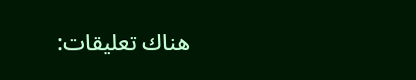هناك تعليقات: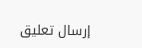إرسال تعليق